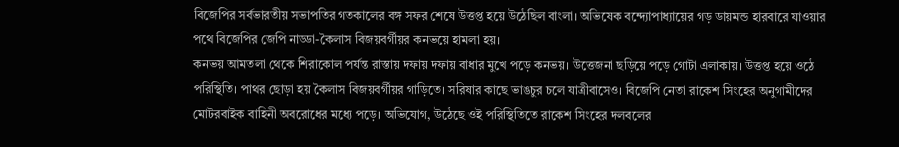বিজেপির সর্বভারতীয় সভাপতির গতকালের বঙ্গ সফর শেষে উত্তপ্ত হয়ে উঠেছিল বাংলা। অভিষেক বন্দ্যোপাধ্যায়ের গড় ডায়মন্ড হারবারে যাওয়ার পথে বিজেপির জেপি নাড্ডা-কৈলাস বিজয়বর্গীয়র কনভয়ে হামলা হয়।
কনভয় আমতলা থেকে শিরাকোল পর্যন্ত রাস্তায় দফায় দফায় বাধার মুখে পড়ে কনভয়। উত্তেজনা ছড়িয়ে পড়ে গোটা এলাকায়। উত্তপ্ত হয়ে ওঠে পরিস্থিতি। পাথর ছোড়া হয় কৈলাস বিজয়বর্গীয়র গাড়িতে। সরিষার কাছে ভাঙচুর চলে যাত্রীবাসেও। বিজেপি নেতা রাকেশ সিংহের অনুগামীদের মোটরবাইক বাহিনী অবরোধের মধ্যে পড়ে। অভিযোগ, উঠেছে ওই পরিস্থিতিতে রাকেশ সিংহের দলবলের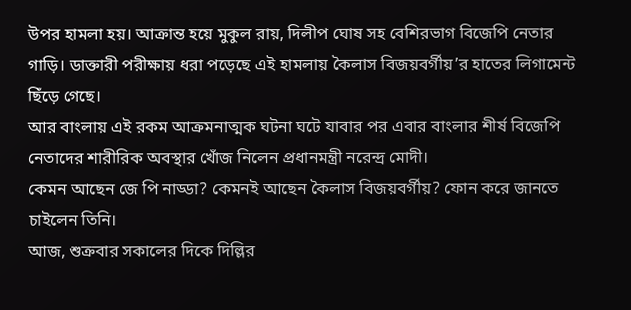উপর হামলা হয়। আক্রান্ত হয়ে মুকুল রায়, দিলীপ ঘোষ সহ বেশিরভাগ বিজেপি নেতার গাড়ি। ডাক্তারী পরীক্ষায় ধরা পড়েছে এই হামলায় কৈলাস বিজয়বর্গীয়’র হাতের লিগামেন্ট ছিঁড়ে গেছে।
আর বাংলায় এই রকম আক্রমনাত্মক ঘটনা ঘটে যাবার পর এবার বাংলার শীর্ষ বিজেপি নেতাদের শারীরিক অবস্থার খোঁজ নিলেন প্রধানমন্ত্রী নরেন্দ্র মোদী।
কেমন আছেন জে পি নাড্ডা? কেমনই আছেন কৈলাস বিজয়বর্গীয়? ফোন করে জানতে চাইলেন তিনি।
আজ, শুক্রবার সকালের দিকে দিল্লির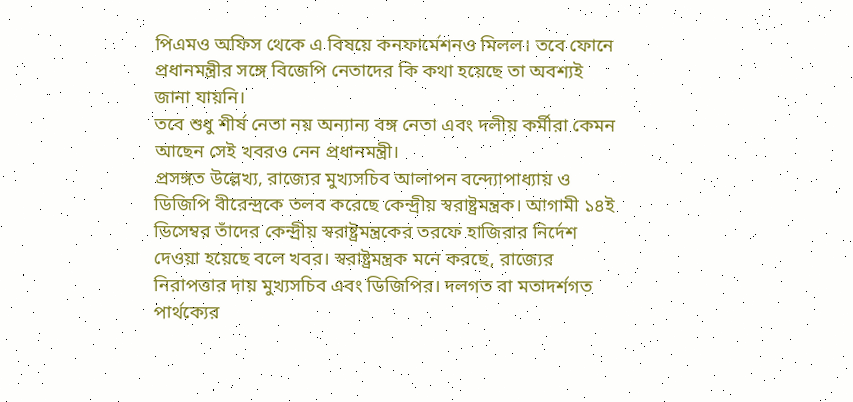পিএমও অফিস থেকে এ বিষয়ে কনফার্মেশনও মিলল। তবে ফোনে প্রধানমন্ত্রীর সঙ্গে বিজেপি নেতাদের কি কথা হয়েছে তা অবশ্যই জানা যায়নি।
তবে শুধু শীর্ষ নেতা নয় অন্যান্য বঙ্গ নেতা এবং দলীয় কর্মীরা কেমন আছেন সেই খবরও নেন প্রধানমন্ত্রী।
প্রসঙ্গত উল্লেখ্য, রাজ্যের মুখ্যসচিব আলাপন বন্দ্যোপাধ্যায় ও ডিজিপি বীরেন্দ্রকে তলব করেছে কেন্দ্রীয় স্বরাষ্ট্রমন্ত্রক। আগামী ১৪ই ডিসেম্বর তাঁদের কেন্দ্রীয় স্বরাষ্ট্রমন্ত্রকের তরফে হাজিরার নির্দেশ দেওয়া হয়েছে বলে খবর। স্বরাষ্ট্রমন্ত্রক মনে করছে, রাজ্যের নিরাপত্তার দায় মুখ্যসচিব এবং ডিজিপির। দলগত বা মতাদর্শগত পার্থক্যের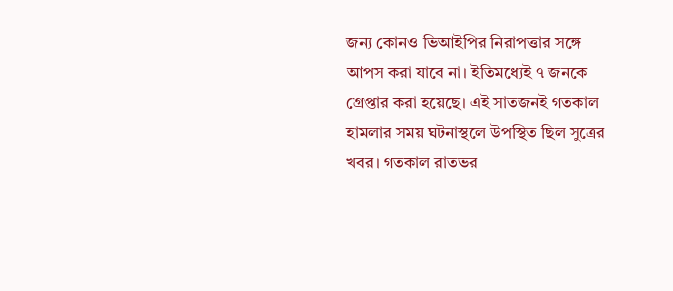জন্য কোনও ভিআইপির নিরাপত্তার সঙ্গে আপস করা যাবে না। ইতিমধ্যেই ৭ জনকে গ্রেপ্তার করা হয়েছে। এই সাতজনই গতকাল হামলার সময় ঘটনাস্থলে উপস্থিত ছিল সুত্রের খবর। গতকাল রাতভর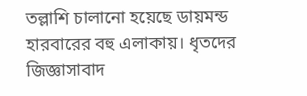তল্লাশি চালানো হয়েছে ডায়মন্ড হারবারের বহু এলাকায়। ধৃতদের জিজ্ঞাসাবাদ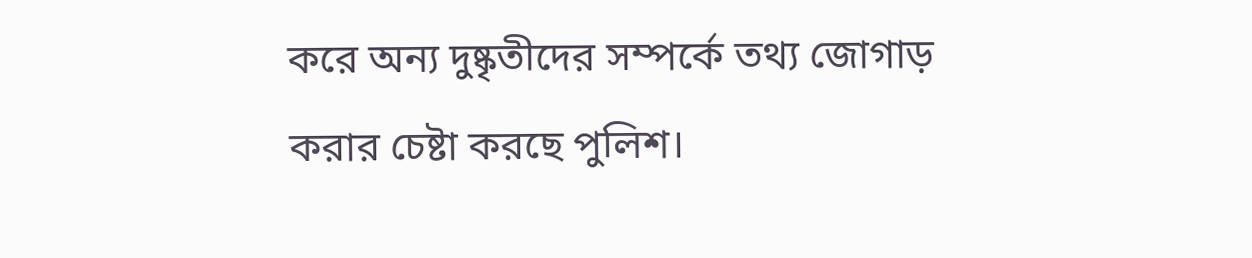করে অন্য দুষ্কৃতীদের সম্পর্কে তথ্য জোগাড় করার চেষ্টা করছে পুলিশ।